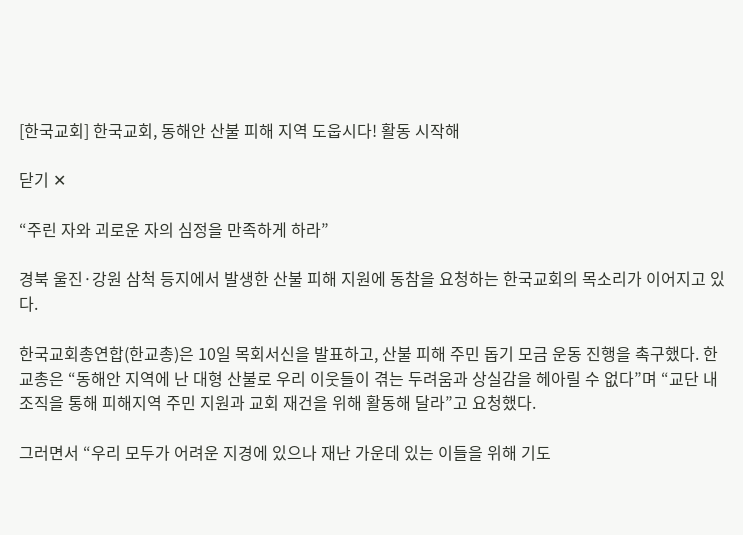[한국교회] 한국교회, 동해안 산불 피해 지역 도웁시다! 활동 시작해

닫기 ✕

“주린 자와 괴로운 자의 심정을 만족하게 하라”

경북 울진·강원 삼척 등지에서 발생한 산불 피해 지원에 동참을 요청하는 한국교회의 목소리가 이어지고 있다.

한국교회총연합(한교총)은 10일 목회서신을 발표하고, 산불 피해 주민 돕기 모금 운동 진행을 촉구했다. 한교총은 “동해안 지역에 난 대형 산불로 우리 이웃들이 겪는 두려움과 상실감을 헤아릴 수 없다”며 “교단 내 조직을 통해 피해지역 주민 지원과 교회 재건을 위해 활동해 달라”고 요청했다.

그러면서 “우리 모두가 어려운 지경에 있으나 재난 가운데 있는 이들을 위해 기도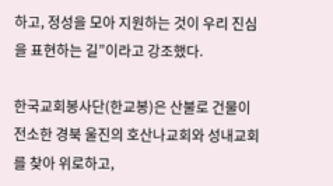하고, 정성을 모아 지원하는 것이 우리 진심을 표현하는 길”이라고 강조했다.

한국교회봉사단(한교봉)은 산불로 건물이 전소한 경북 울진의 호산나교회와 성내교회를 찾아 위로하고,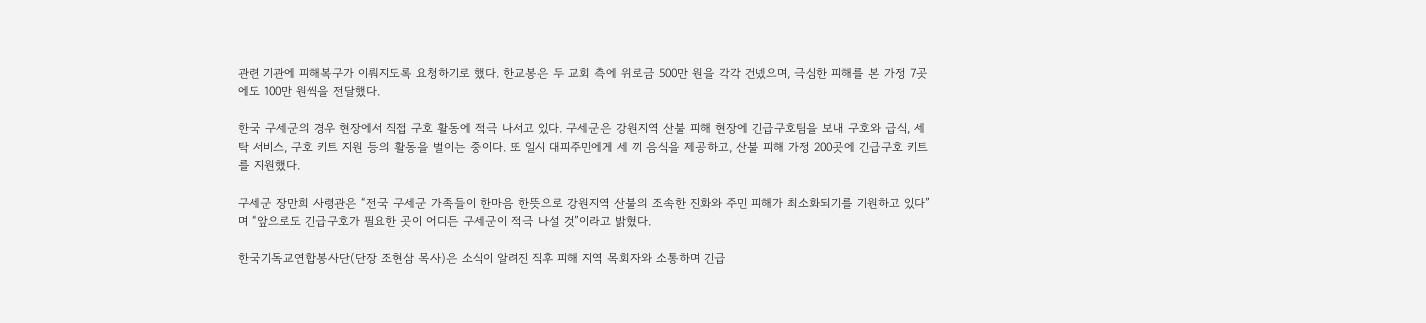관련 기관에 피해복구가 이뤄지도록 요청하기로 했다. 한교봉은 두 교회 측에 위로금 500만 원을 각각 건넸으며, 극심한 피해를 본 가정 7곳에도 100만 원씩을 전달했다.

한국 구세군의 경우 현장에서 직접 구호 활동에 적극 나서고 있다. 구세군은 강원지역 산불 피해 현장에 긴급구호팀을 보내 구호와 급식, 세탁 서비스, 구호 키트 지원 등의 활동을 벌이는 중이다. 또 일시 대피주민에게 세 끼 음식을 제공하고, 산불 피해 가정 200곳에 긴급구호 키트를 지원했다.

구세군 장만희 사령관은 “전국 구세군 가족들이 한마음 한뜻으로 강원지역 산불의 조속한 진화와 주민 피해가 최소화되기를 기원하고 있다”며 “앞으로도 긴급구호가 필요한 곳이 어디든 구세군이 적극 나설 것”이라고 밝혔다.

한국기독교연합봉사단(단장 조현삼 목사)은 소식이 알려진 직후 피해 지역 목회자와 소통하며 긴급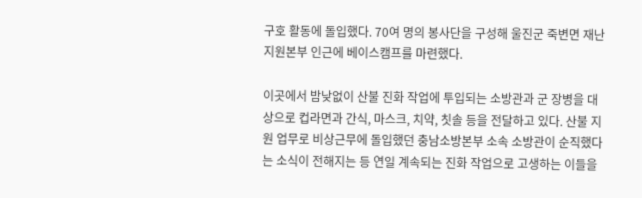구호 활동에 돌입했다. 70여 명의 봉사단을 구성해 울진군 죽변면 재난지원본부 인근에 베이스캠프를 마련했다.

이곳에서 밤낮없이 산불 진화 작업에 투입되는 소방관과 군 장병을 대상으로 컵라면과 간식, 마스크, 치약, 칫솔 등을 전달하고 있다. 산불 지원 업무로 비상근무에 돌입했던 충남소방본부 소속 소방관이 순직했다는 소식이 전해지는 등 연일 계속되는 진화 작업으로 고생하는 이들을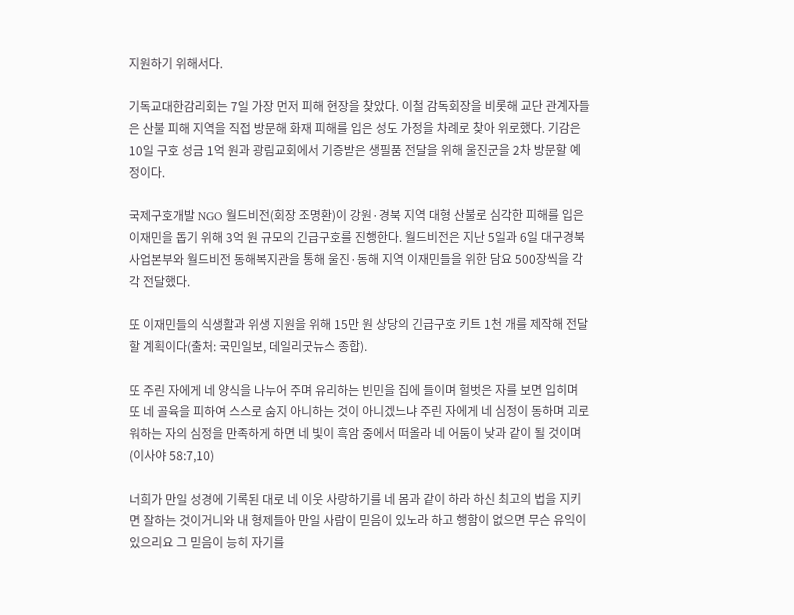지원하기 위해서다.

기독교대한감리회는 7일 가장 먼저 피해 현장을 찾았다. 이철 감독회장을 비롯해 교단 관계자들은 산불 피해 지역을 직접 방문해 화재 피해를 입은 성도 가정을 차례로 찾아 위로했다. 기감은 10일 구호 성금 1억 원과 광림교회에서 기증받은 생필품 전달을 위해 울진군을 2차 방문할 예정이다.

국제구호개발 NGO 월드비전(회장 조명환)이 강원·경북 지역 대형 산불로 심각한 피해를 입은 이재민을 돕기 위해 3억 원 규모의 긴급구호를 진행한다. 월드비전은 지난 5일과 6일 대구경북사업본부와 월드비전 동해복지관을 통해 울진·동해 지역 이재민들을 위한 담요 500장씩을 각각 전달했다.

또 이재민들의 식생활과 위생 지원을 위해 15만 원 상당의 긴급구호 키트 1천 개를 제작해 전달할 계획이다(출처: 국민일보, 데일리굿뉴스 종합).

또 주린 자에게 네 양식을 나누어 주며 유리하는 빈민을 집에 들이며 헐벗은 자를 보면 입히며 또 네 골육을 피하여 스스로 숨지 아니하는 것이 아니겠느냐 주린 자에게 네 심정이 동하며 괴로워하는 자의 심정을 만족하게 하면 네 빛이 흑암 중에서 떠올라 네 어둠이 낮과 같이 될 것이며(이사야 58:7,10)

너희가 만일 성경에 기록된 대로 네 이웃 사랑하기를 네 몸과 같이 하라 하신 최고의 법을 지키면 잘하는 것이거니와 내 형제들아 만일 사람이 믿음이 있노라 하고 행함이 없으면 무슨 유익이 있으리요 그 믿음이 능히 자기를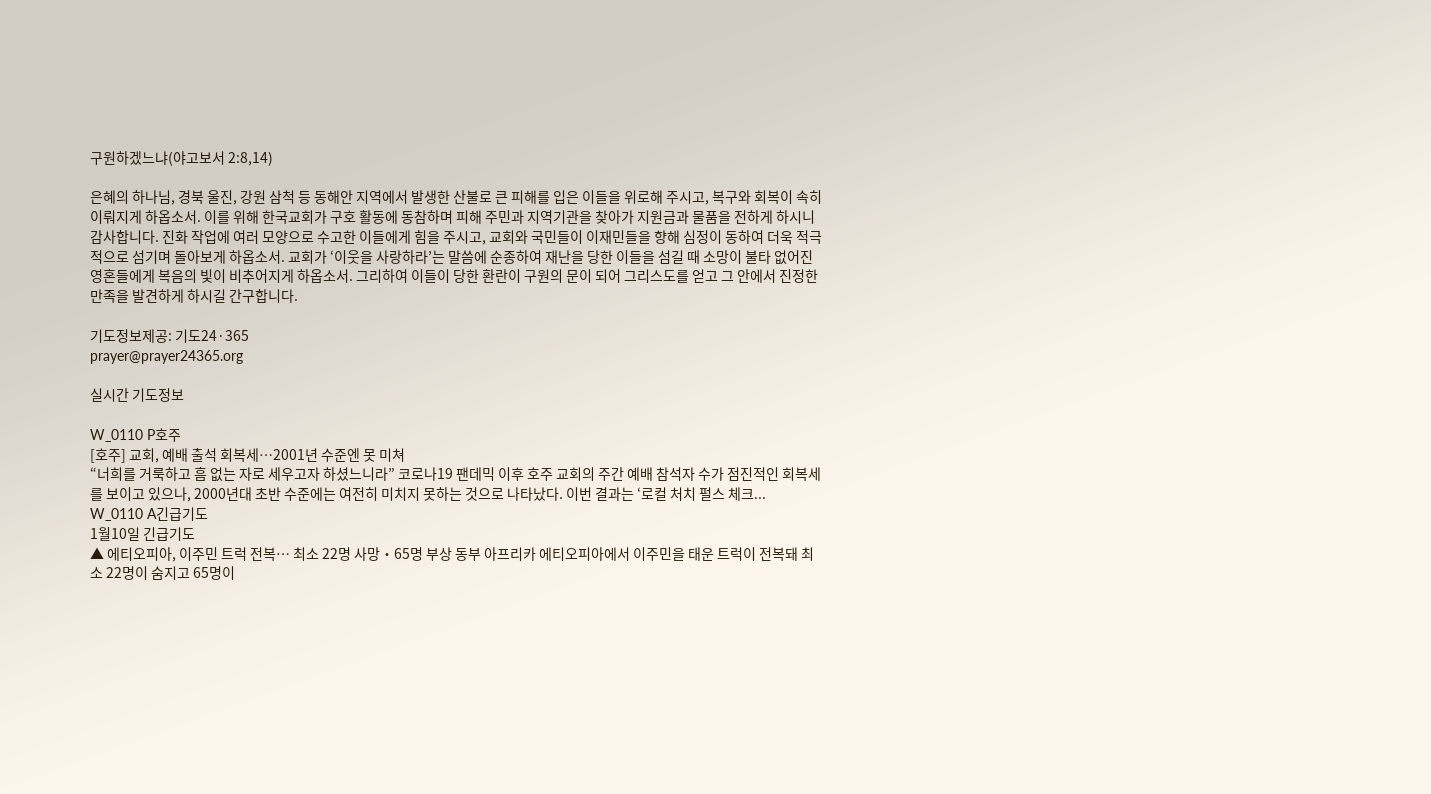구원하겠느냐(야고보서 2:8,14)

은혜의 하나님, 경북 울진, 강원 삼척 등 동해안 지역에서 발생한 산불로 큰 피해를 입은 이들을 위로해 주시고, 복구와 회복이 속히 이뤄지게 하옵소서. 이를 위해 한국교회가 구호 활동에 동참하며 피해 주민과 지역기관을 찾아가 지원금과 물품을 전하게 하시니 감사합니다. 진화 작업에 여러 모양으로 수고한 이들에게 힘을 주시고, 교회와 국민들이 이재민들을 향해 심정이 동하여 더욱 적극적으로 섬기며 돌아보게 하옵소서. 교회가 ‘이웃을 사랑하라’는 말씀에 순종하여 재난을 당한 이들을 섬길 때 소망이 불타 없어진 영혼들에게 복음의 빛이 비추어지게 하옵소서. 그리하여 이들이 당한 환란이 구원의 문이 되어 그리스도를 얻고 그 안에서 진정한 만족을 발견하게 하시길 간구합니다.

기도정보제공: 기도24·365
prayer@prayer24365.org

실시간 기도정보

W_0110 P호주
[호주] 교회, 예배 출석 회복세…2001년 수준엔 못 미쳐
“너희를 거룩하고 흠 없는 자로 세우고자 하셨느니라” 코로나19 팬데믹 이후 호주 교회의 주간 예배 참석자 수가 점진적인 회복세를 보이고 있으나, 2000년대 초반 수준에는 여전히 미치지 못하는 것으로 나타났다. 이번 결과는 ‘로컬 처치 펄스 체크...
W_0110 A긴급기도
1월10일 긴급기도
▲ 에티오피아, 이주민 트럭 전복… 최소 22명 사망‧65명 부상 동부 아프리카 에티오피아에서 이주민을 태운 트럭이 전복돼 최소 22명이 숨지고 65명이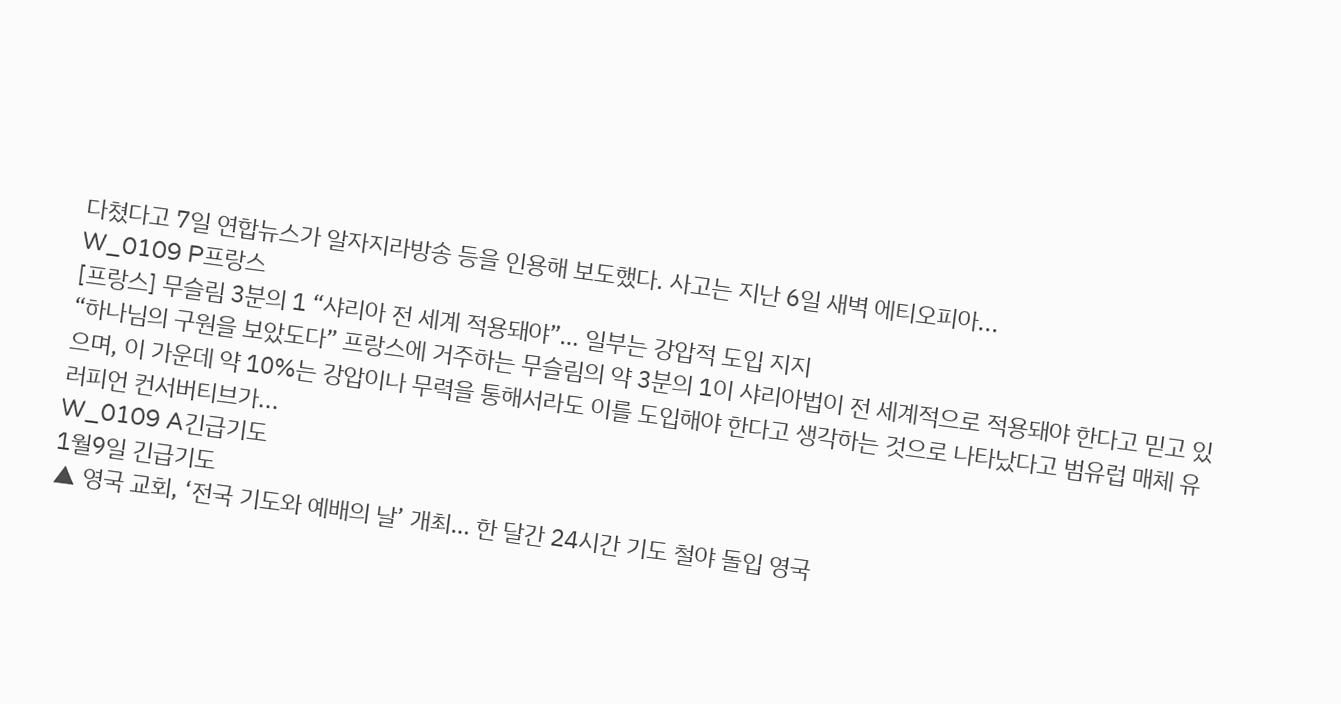다쳤다고 7일 연합뉴스가 알자지라방송 등을 인용해 보도했다. 사고는 지난 6일 새벽 에티오피아...
W_0109 P프랑스
[프랑스] 무슬림 3분의 1 “샤리아 전 세계 적용돼야”… 일부는 강압적 도입 지지
“하나님의 구원을 보았도다” 프랑스에 거주하는 무슬림의 약 3분의 1이 샤리아법이 전 세계적으로 적용돼야 한다고 믿고 있으며, 이 가운데 약 10%는 강압이나 무력을 통해서라도 이를 도입해야 한다고 생각하는 것으로 나타났다고 범유럽 매체 유러피언 컨서버티브가...
W_0109 A긴급기도
1월9일 긴급기도
▲ 영국 교회, ‘전국 기도와 예배의 날’ 개최… 한 달간 24시간 기도 철야 돌입 영국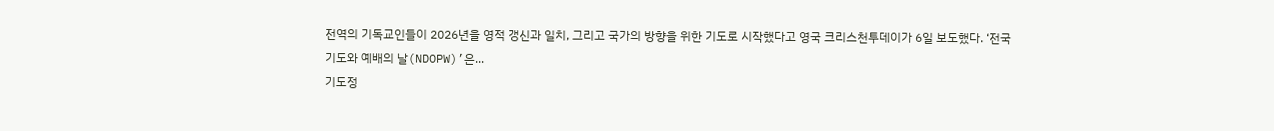전역의 기독교인들이 2026년을 영적 갱신과 일치, 그리고 국가의 방향을 위한 기도로 시작했다고 영국 크리스천투데이가 6일 보도했다. ‘전국 기도와 예배의 날(NDOPW)’은...
기도정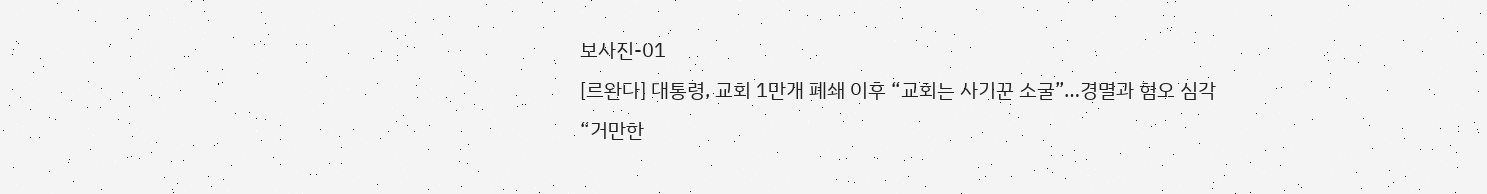보사진-01
[르완다] 대통령, 교회 1만개 폐쇄 이후 “교회는 사기꾼 소굴”…경멸과 혐오 심각
“거만한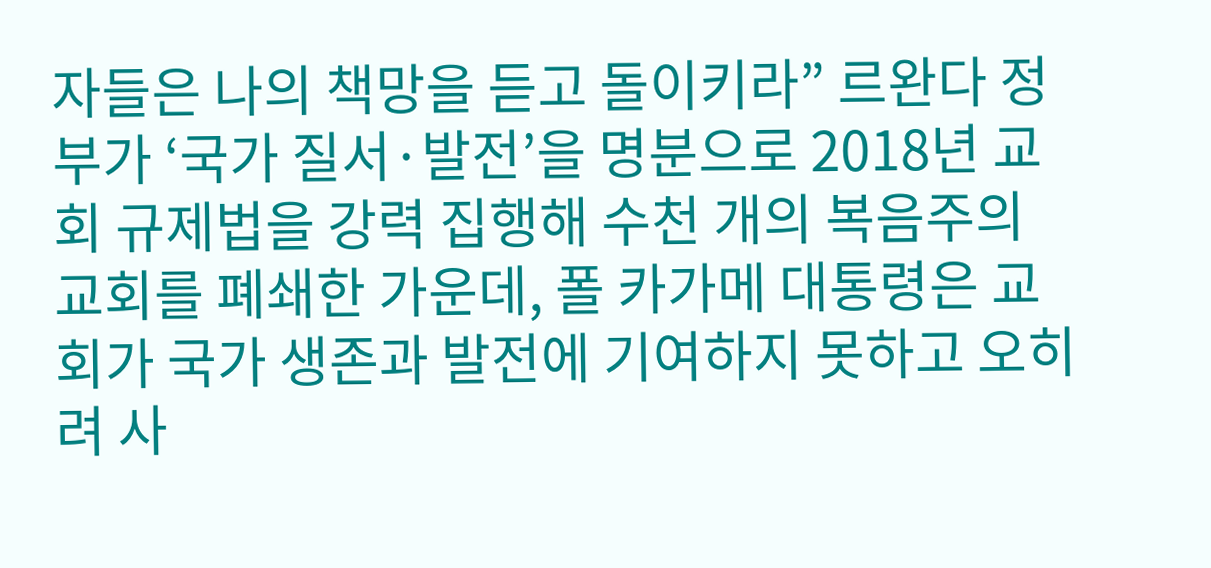자들은 나의 책망을 듣고 돌이키라” 르완다 정부가 ‘국가 질서·발전’을 명분으로 2018년 교회 규제법을 강력 집행해 수천 개의 복음주의 교회를 폐쇄한 가운데, 폴 카가메 대통령은 교회가 국가 생존과 발전에 기여하지 못하고 오히려 사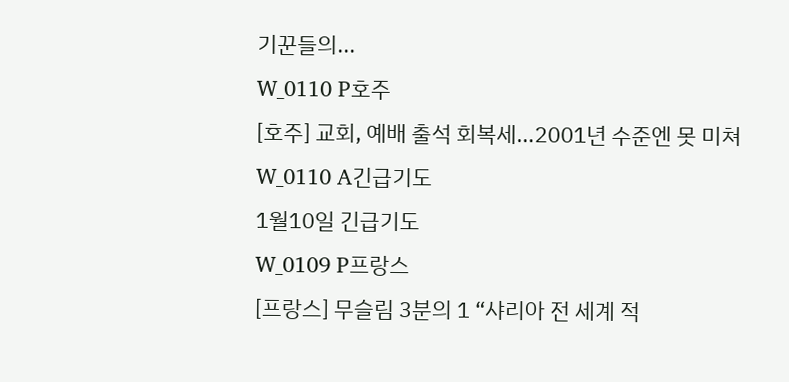기꾼들의...
W_0110 P호주
[호주] 교회, 예배 출석 회복세…2001년 수준엔 못 미쳐
W_0110 A긴급기도
1월10일 긴급기도
W_0109 P프랑스
[프랑스] 무슬림 3분의 1 “샤리아 전 세계 적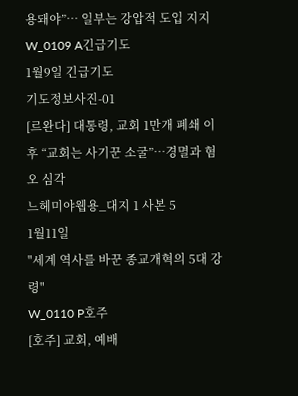용돼야”… 일부는 강압적 도입 지지
W_0109 A긴급기도
1월9일 긴급기도
기도정보사진-01
[르완다] 대통령, 교회 1만개 폐쇄 이후 “교회는 사기꾼 소굴”…경멸과 혐오 심각
느헤미야웹용_대지 1 사본 5
1월11일
"세계 역사를 바꾼 종교개혁의 5대 강령"
W_0110 P호주
[호주] 교회, 예배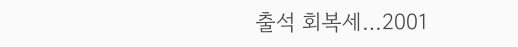출석 회복세…2001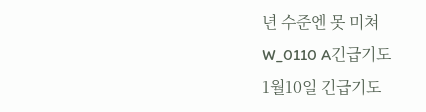년 수준엔 못 미쳐
W_0110 A긴급기도
1월10일 긴급기도